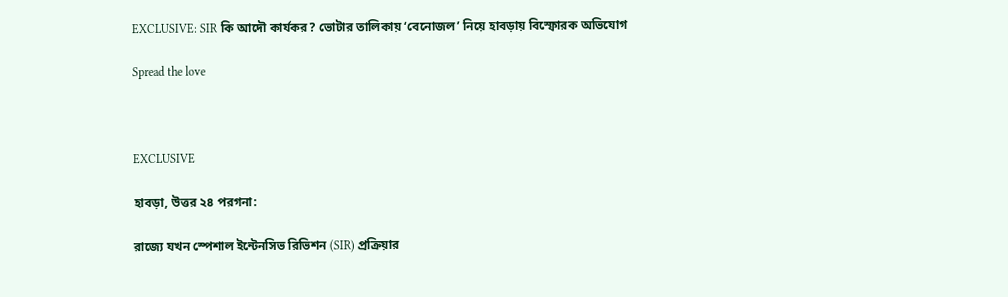EXCLUSIVE: SIR কি আদৌ কার্যকর? ভোটার তালিকায় ‘বেনোজল’ নিয়ে হাবড়ায় বিস্ফোরক অভিযোগ

Spread the love



EXCLUSIVE

হাবড়া, উত্তর ২৪ পরগনা:

রাজ্যে যখন স্পেশাল ইন্টেনসিভ রিভিশন (SIR) প্রক্রিয়ার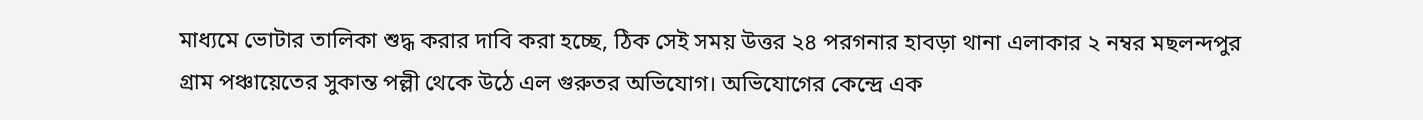মাধ্যমে ভোটার তালিকা শুদ্ধ করার দাবি করা হচ্ছে, ঠিক সেই সময় উত্তর ২৪ পরগনার হাবড়া থানা এলাকার ২ নম্বর মছলন্দপুর গ্রাম পঞ্চায়েতের সুকান্ত পল্লী থেকে উঠে এল গুরুতর অভিযোগ। অভিযোগের কেন্দ্রে এক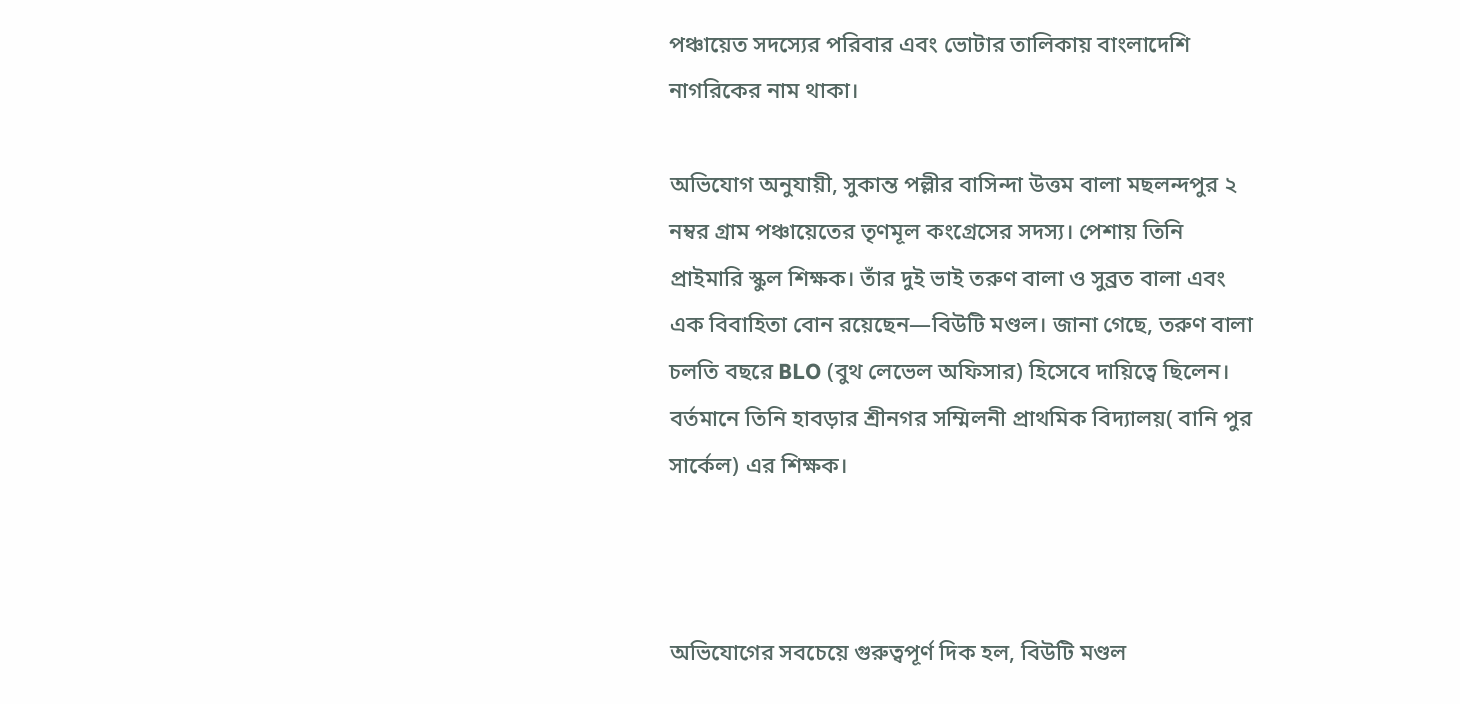পঞ্চায়েত সদস্যের পরিবার এবং ভোটার তালিকায় বাংলাদেশি নাগরিকের নাম থাকা।

অভিযোগ অনুযায়ী, সুকান্ত পল্লীর বাসিন্দা উত্তম বালা মছলন্দপুর ২ নম্বর গ্রাম পঞ্চায়েতের তৃণমূল কংগ্রেসের সদস্য। পেশায় তিনি প্রাইমারি স্কুল শিক্ষক। তাঁর দুই ভাই তরুণ বালা ও সুব্রত বালা এবং এক বিবাহিতা বোন রয়েছেন—বিউটি মণ্ডল। জানা গেছে, তরুণ বালা চলতি বছরে BLO (বুথ লেভেল অফিসার) হিসেবে দায়িত্বে ছিলেন। বর্তমানে তিনি হাবড়ার শ্রীনগর সম্মিলনী প্রাথমিক বিদ্যালয়( বানি পুর সার্কেল) এর শিক্ষক।



অভিযোগের সবচেয়ে গুরুত্বপূর্ণ দিক হল, বিউটি মণ্ডল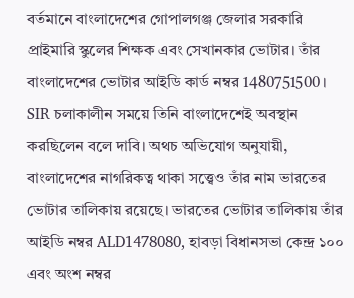বর্তমানে বাংলাদেশের গোপালগঞ্জ জেলার সরকারি প্রাইমারি স্কুলের শিক্ষক এবং সেখানকার ভোটার। তাঁর বাংলাদেশের ভোটার আইডি কার্ড নম্বর 1480751500। SIR চলাকালীন সময়ে তিনি বাংলাদেশেই অবস্থান করছিলেন বলে দাবি। অথচ অভিযোগ অনুযায়ী, বাংলাদেশের নাগরিকত্ব থাকা সত্ত্বেও তাঁর নাম ভারতের ভোটার তালিকায় রয়েছে। ভারতের ভোটার তালিকায় তাঁর আইডি নম্বর ALD1478080, হাবড়া বিধানসভা কেন্দ্র ১০০ এবং অংশ নম্বর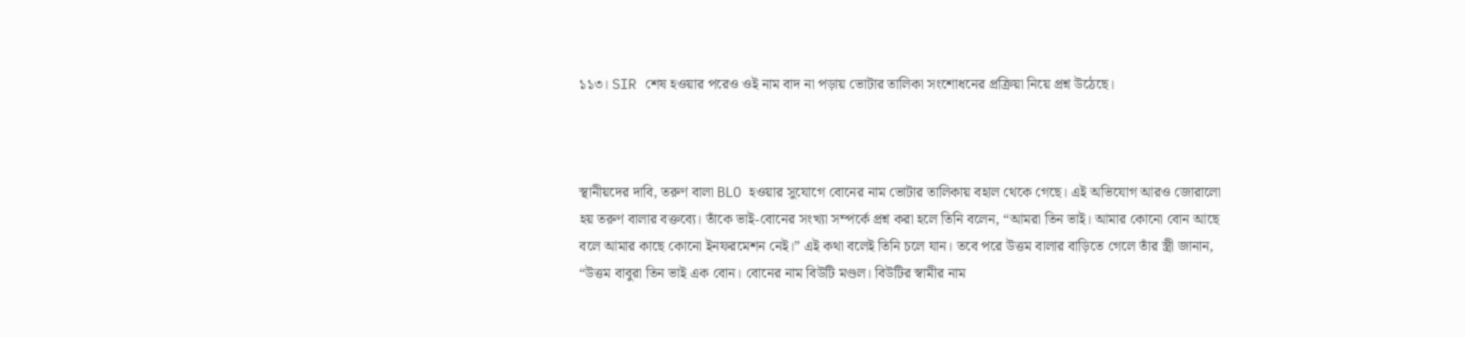১১৩। SIR শেষ হওয়ার পরেও ওই নাম বাদ না পড়ায় ভোটার তালিকা সংশোধনের প্রক্রিয়া নিয়ে প্রশ্ন উঠেছে।



স্থানীয়দের দাবি, তরুণ বালা BLO হওয়ার সুযোগে বোনের নাম ভোটার তালিকায় বহাল থেকে গেছে। এই অভিযোগ আরও জোরালো হয় তরুণ বালার বক্তব্যে। তাঁকে ভাই-বোনের সংখ্যা সম্পর্কে প্রশ্ন করা হলে তিনি বলেন, “আমরা তিন ভাই। আমার কোনো বোন আছে বলে আমার কাছে কোনো ইনফরমেশন নেই।” এই কথা বলেই তিনি চলে যান। তবে পরে উত্তম বালার বাড়িতে গেলে তাঁর স্ত্রী জানান, “উত্তম বাবুরা তিন ভাই এক বোন। বোনের নাম বিউটি মণ্ডল। বিউটির স্বামীর নাম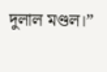দুলাল মণ্ডল।”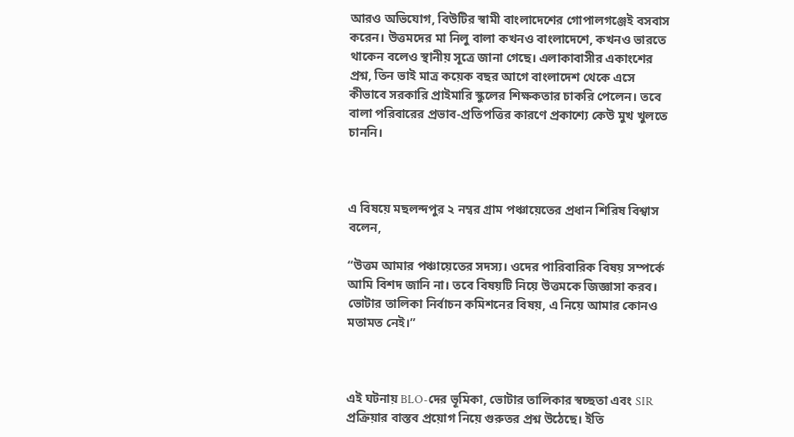আরও অভিযোগ, বিউটির স্বামী বাংলাদেশের গোপালগঞ্জেই বসবাস করেন। উত্তমদের মা নিলু বালা কখনও বাংলাদেশে, কখনও ভারতে থাকেন বলেও স্থানীয় সূত্রে জানা গেছে। এলাকাবাসীর একাংশের প্রশ্ন, তিন ভাই মাত্র কয়েক বছর আগে বাংলাদেশ থেকে এসে কীভাবে সরকারি প্রাইমারি স্কুলের শিক্ষকতার চাকরি পেলেন। তবে বালা পরিবারের প্রভাব-প্রতিপত্তির কারণে প্রকাশ্যে কেউ মুখ খুলতে চাননি।



এ বিষয়ে মছলন্দপুর ২ নম্বর গ্রাম পঞ্চায়েতের প্রধান শিরিষ বিশ্বাস বলেন,

“উত্তম আমার পঞ্চায়েতের সদস্য। ওদের পারিবারিক বিষয় সম্পর্কে আমি বিশদ জানি না। তবে বিষয়টি নিয়ে উত্তমকে জিজ্ঞাসা করব। ভোটার তালিকা নির্বাচন কমিশনের বিষয়, এ নিয়ে আমার কোনও মতামত নেই।”



এই ঘটনায় BLO-দের ভূমিকা, ভোটার তালিকার স্বচ্ছতা এবং SIR প্রক্রিয়ার বাস্তব প্রয়োগ নিয়ে গুরুতর প্রশ্ন উঠেছে। ইতি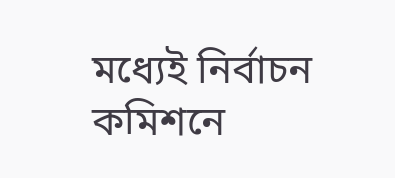মধ্যেই নির্বাচন কমিশনে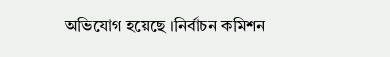অভিযোগ হয়েছে ।নির্বাচন কমিশন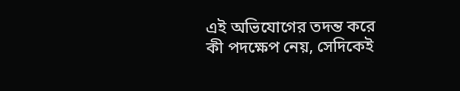এই অভিযোগের তদন্ত করে কী পদক্ষেপ নেয়, সেদিকেই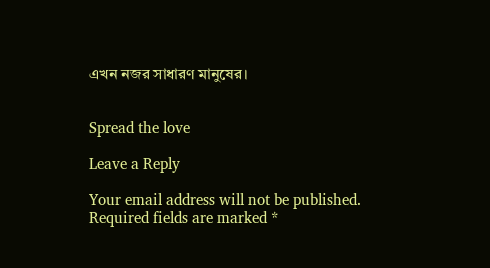এখন নজর সাধারণ মানুষের।


Spread the love

Leave a Reply

Your email address will not be published. Required fields are marked *